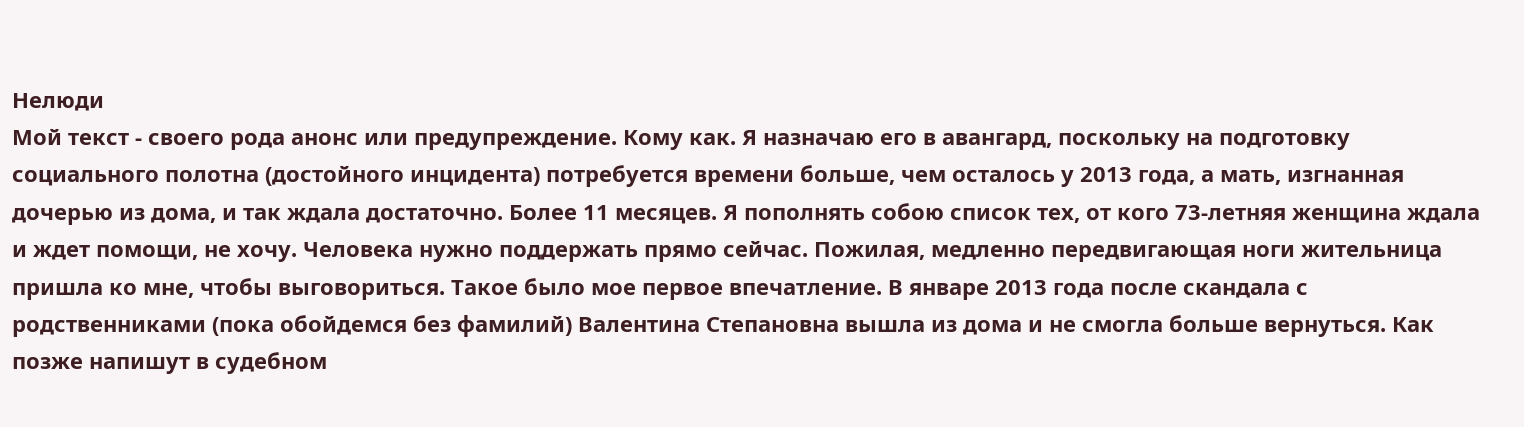Нелюди
Мой текст - своего рода анонс или предупреждение. Кому как. Я назначаю его в авангард, поскольку на подготовку социального полотна (достойного инцидента) потребуется времени больше, чем осталось у 2013 года, а мать, изгнанная дочерью из дома, и так ждала достаточно. Более 11 месяцев. Я пополнять собою список тех, от кого 73-летняя женщина ждала и ждет помощи, не хочу. Человека нужно поддержать прямо сейчас. Пожилая, медленно передвигающая ноги жительница пришла ко мне, чтобы выговориться. Такое было мое первое впечатление. В январе 2013 года после скандала с родственниками (пока обойдемся без фамилий) Валентина Степановна вышла из дома и не смогла больше вернуться. Как позже напишут в судебном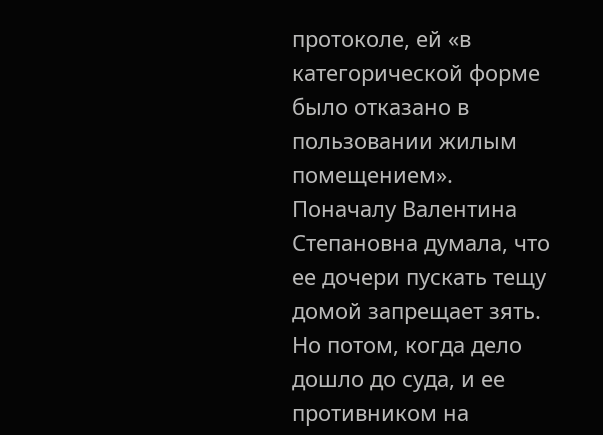протоколе, ей «в категорической форме было отказано в пользовании жилым помещением». Поначалу Валентина Степановна думала, что ее дочери пускать тещу домой запрещает зять. Но потом, когда дело дошло до суда, и ее противником на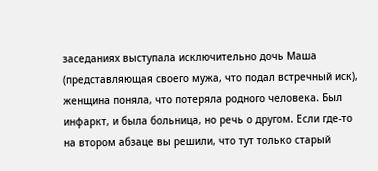заседаниях выступала исключительно дочь Маша (представляющая своего мужа, что подал встречный иск), женщина поняла, что потеряла родного человека. Был инфаркт, и была больница, но речь о другом. Если где-то на втором абзаце вы решили, что тут только старый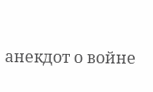анекдот о войне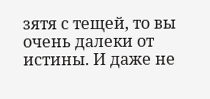зятя с тещей, то вы очень далеки от истины. И даже не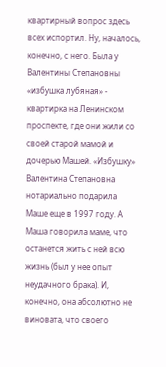квартирный вопрос здесь всех испортил. Ну, началось, конечно, с него. Была у Валентины Степановны «избушка лубяная» - квартирка на Ленинском проспекте, где они жили со своей старой мамой и дочерью Машей. «Избушку» Валентина Степановна нотариально подарила Маше еще в 1997 году. А Маша говорила маме, что останется жить с ней всю жизнь (был у нее опыт неудачного брака). И, конечно, она абсолютно не виновата, что своего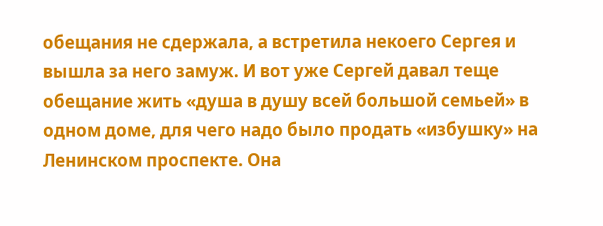обещания не сдержала, а встретила некоего Сергея и вышла за него замуж. И вот уже Сергей давал теще обещание жить «душа в душу всей большой семьей» в одном доме, для чего надо было продать «избушку» на Ленинском проспекте. Она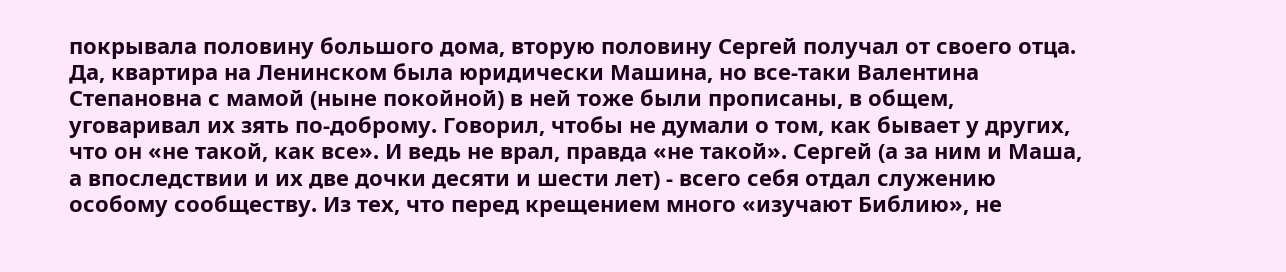покрывала половину большого дома, вторую половину Сергей получал от своего отца. Да, квартира на Ленинском была юридически Машина, но все-таки Валентина Степановна с мамой (ныне покойной) в ней тоже были прописаны, в общем, уговаривал их зять по-доброму. Говорил, чтобы не думали о том, как бывает у других, что он «не такой, как все». И ведь не врал, правда «не такой». Сергей (а за ним и Маша, а впоследствии и их две дочки десяти и шести лет) - всего себя отдал служению особому сообществу. Из тех, что перед крещением много «изучают Библию», не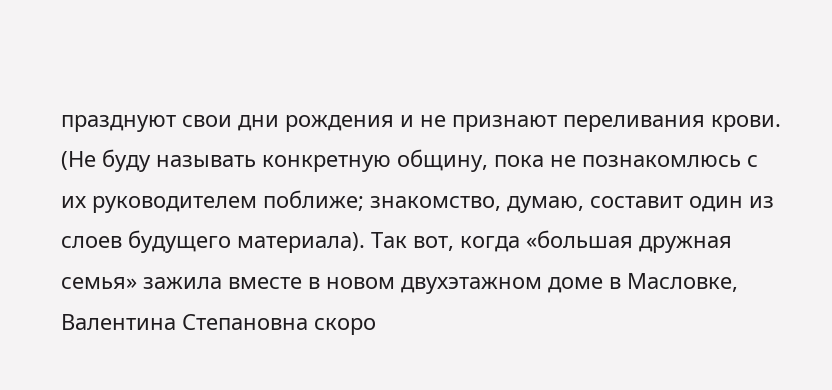празднуют свои дни рождения и не признают переливания крови. (Не буду называть конкретную общину, пока не познакомлюсь с их руководителем поближе; знакомство, думаю, составит один из слоев будущего материала). Так вот, когда «большая дружная семья» зажила вместе в новом двухэтажном доме в Масловке, Валентина Степановна скоро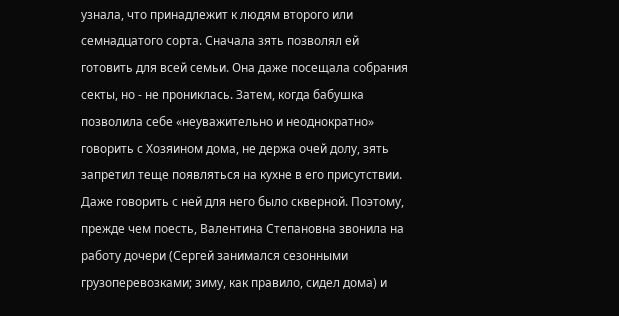узнала, что принадлежит к людям второго или семнадцатого сорта. Сначала зять позволял ей готовить для всей семьи. Она даже посещала собрания секты, но - не прониклась. Затем, когда бабушка позволила себе «неуважительно и неоднократно» говорить с Хозяином дома, не держа очей долу, зять запретил теще появляться на кухне в его присутствии. Даже говорить с ней для него было скверной. Поэтому, прежде чем поесть, Валентина Степановна звонила на работу дочери (Сергей занимался сезонными грузоперевозками; зиму, как правило, сидел дома) и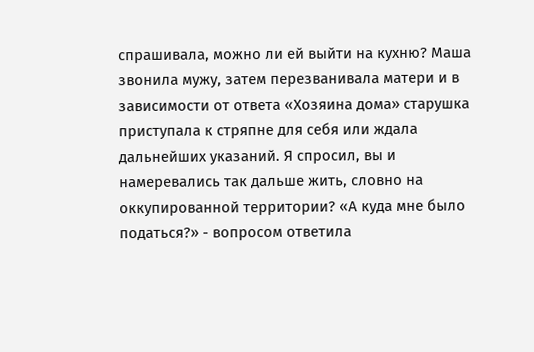спрашивала, можно ли ей выйти на кухню? Маша звонила мужу, затем перезванивала матери и в зависимости от ответа «Хозяина дома» старушка приступала к стряпне для себя или ждала дальнейших указаний. Я спросил, вы и намеревались так дальше жить, словно на оккупированной территории? «А куда мне было податься?» - вопросом ответила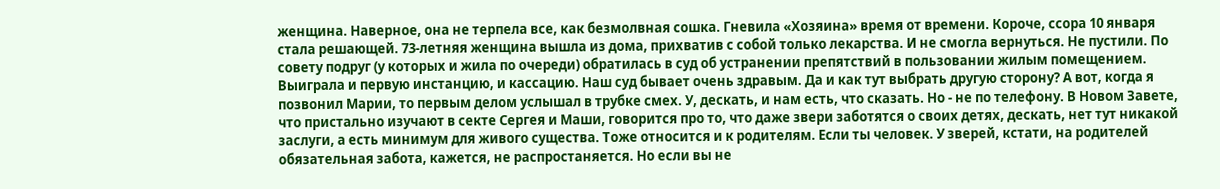женщина. Наверное, она не терпела все, как безмолвная сошка. Гневила «Хозяина» время от времени. Короче, ссора 10 января стала решающей. 73-летняя женщина вышла из дома, прихватив с собой только лекарства. И не смогла вернуться. Не пустили. По совету подруг (у которых и жила по очереди) обратилась в суд об устранении препятствий в пользовании жилым помещением. Выиграла и первую инстанцию, и кассацию. Наш суд бывает очень здравым. Да и как тут выбрать другую сторону? А вот, когда я позвонил Марии, то первым делом услышал в трубке смех. У, дескать, и нам есть, что сказать. Но - не по телефону. В Новом Завете, что пристально изучают в секте Сергея и Маши, говорится про то, что даже звери заботятся о своих детях, дескать, нет тут никакой заслуги, а есть минимум для живого существа. Тоже относится и к родителям. Если ты человек. У зверей, кстати, на родителей обязательная забота, кажется, не распростаняется. Но если вы не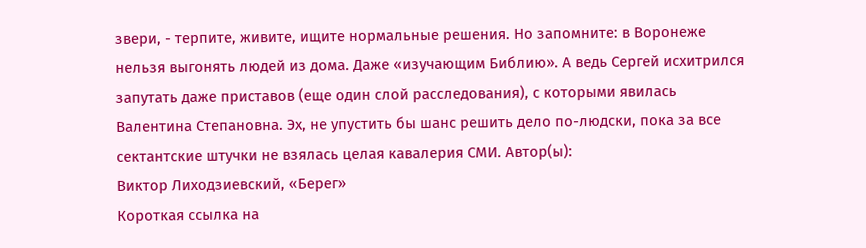звери, - терпите, живите, ищите нормальные решения. Но запомните: в Воронеже нельзя выгонять людей из дома. Даже «изучающим Библию». А ведь Сергей исхитрился запутать даже приставов (еще один слой расследования), с которыми явилась Валентина Степановна. Эх, не упустить бы шанс решить дело по-людски, пока за все сектантские штучки не взялась целая кавалерия СМИ. Автор(ы):
Виктор Лиходзиевский, «Берег»
Короткая ссылка на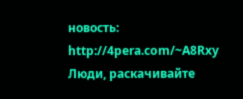новость: http://4pera.com/~A8Rxy
Люди, раскачивайте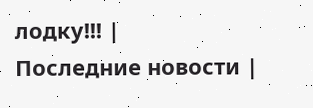лодку!!! |
Последние новости |